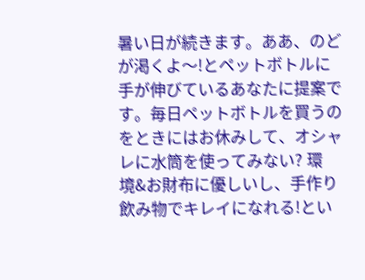暑い日が続きます。ああ、のどが渇くよ〜!とペットボトルに手が伸びているあなたに提案です。毎日ペットボトルを買うのをときにはお休みして、オシャレに水筒を使ってみない? 環境&お財布に優しいし、手作り飲み物でキレイになれる!とい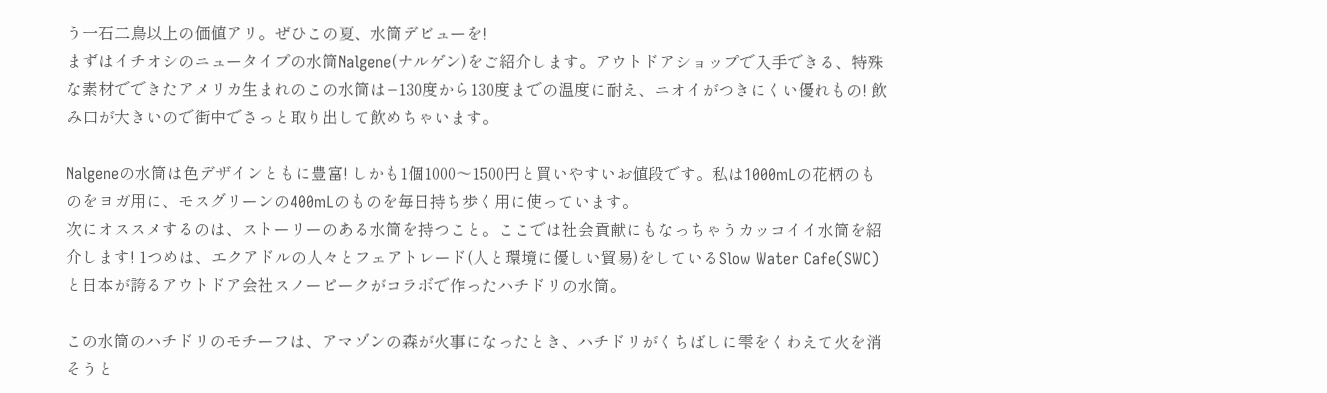う一石二鳥以上の価値アリ。ぜひこの夏、水筒デビューを!
まずはイチオシのニュータイプの水筒Nalgene(ナルゲン)をご紹介します。アウトドアショップで入手できる、特殊な素材でできたアメリカ生まれのこの水筒は−130度から130度までの温度に耐え、ニオイがつきにくい優れもの! 飲み口が大きいので街中でさっと取り出して飲めちゃいます。

Nalgeneの水筒は色デザインともに豊富! しかも1個1000〜1500円と買いやすいお値段です。私は1000mLの花柄のものをヨガ用に、モスグリーンの400mLのものを毎日持ち歩く用に使っています。
次にオススメするのは、ストーリーのある水筒を持つこと。ここでは社会貢献にもなっちゃうカッコイイ水筒を紹介します! 1つめは、エクアドルの人々とフェアトレード(人と環境に優しい貿易)をしているSlow Water Cafe(SWC)と日本が誇るアウトドア会社スノーピークがコラボで作ったハチドリの水筒。

この水筒のハチドリのモチーフは、アマゾンの森が火事になったとき、ハチドリがくちばしに雫をくわえて火を消そうと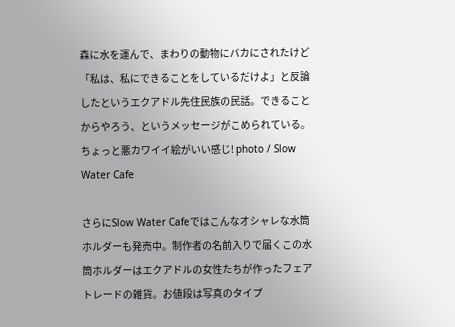森に水を運んで、まわりの動物にバカにされたけど「私は、私にできることをしているだけよ」と反論したというエクアドル先住民族の民話。できることからやろう、というメッセージがこめられている。ちょっと悪カワイイ絵がいい感じ! photo / Slow Water Cafe

さらにSlow Water Cafeではこんなオシャレな水筒ホルダーも発売中。制作者の名前入りで届くこの水筒ホルダーはエクアドルの女性たちが作ったフェアトレードの雑貨。お値段は写真のタイプ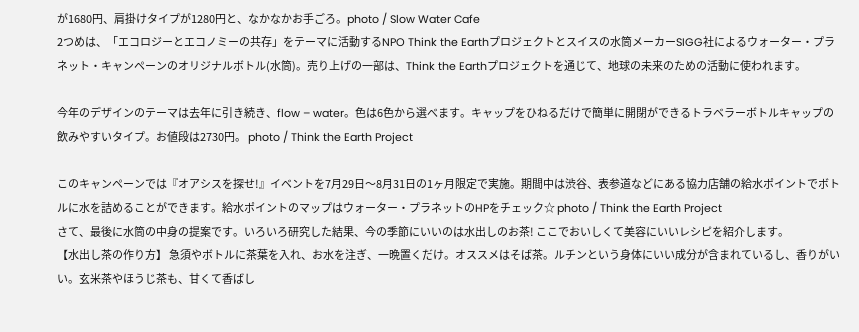が1680円、肩掛けタイプが1280円と、なかなかお手ごろ。photo / Slow Water Cafe
2つめは、「エコロジーとエコノミーの共存」をテーマに活動するNPO Think the Earthプロジェクトとスイスの水筒メーカーSIGG社によるウォーター・プラネット・キャンペーンのオリジナルボトル(水筒)。売り上げの一部は、Think the Earthプロジェクトを通じて、地球の未来のための活動に使われます。

今年のデザインのテーマは去年に引き続き、flow – water。色は6色から選べます。キャップをひねるだけで簡単に開閉ができるトラベラーボトルキャップの飲みやすいタイプ。お値段は2730円。 photo / Think the Earth Project

このキャンペーンでは『オアシスを探せ!』イベントを7月29日〜8月31日の1ヶ月限定で実施。期間中は渋谷、表参道などにある協力店舗の給水ポイントでボトルに水を詰めることができます。給水ポイントのマップはウォーター・プラネットのHPをチェック☆ photo / Think the Earth Project
さて、最後に水筒の中身の提案です。いろいろ研究した結果、今の季節にいいのは水出しのお茶! ここでおいしくて美容にいいレシピを紹介します。
【水出し茶の作り方】 急須やボトルに茶葉を入れ、お水を注ぎ、一晩置くだけ。オススメはそば茶。ルチンという身体にいい成分が含まれているし、香りがいい。玄米茶やほうじ茶も、甘くて香ばし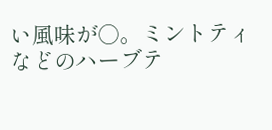い風味が○。ミントティなどのハーブテ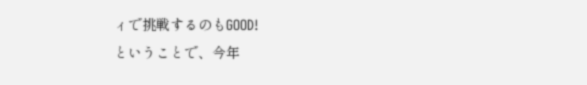ィで挑戦するのもGOOD!
ということで、今年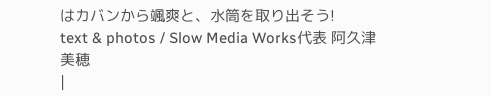はカバンから颯爽と、水筒を取り出そう!
text & photos / Slow Media Works代表 阿久津美穂
|